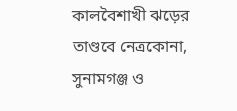কালবৈশাখী ঝড়ের তাণ্ডবে নেত্রকোনা, সুনামগঞ্জ ও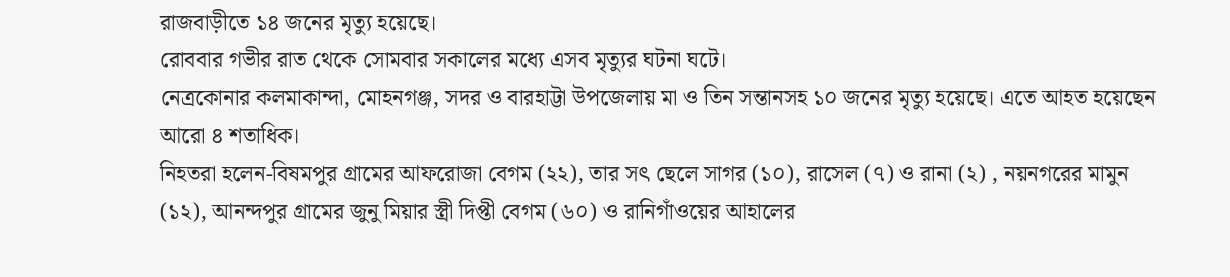রাজবাড়ীতে ১৪ জনের মৃত্যু হয়েছে।
রোববার গভীর রাত থেকে সোমবার সকালের মধ্যে এসব মৃত্যুর ঘটনা ঘটে।
নেত্রকোনার কলমাকান্দা, মোহনগঞ্জ, সদর ও বারহাট্টা উপজেলায় মা ও তিন সন্তানসহ ১০ জনের মৃত্যু হয়েছে। এতে আহত হয়েছেন আরো ৪ শতাধিক।
নিহতরা হলেন-বিষমপুর গ্রামের আফরোজা বেগম (২২), তার সৎ ছেলে সাগর (১০), রাসেল (৭) ও রানা (২) , নয়নগরের মামুন (১২), আনন্দপুর গ্রামের জুনু মিয়ার স্ত্রী দিপ্তী বেগম (৬০) ও রানিগাঁওয়ের আহালের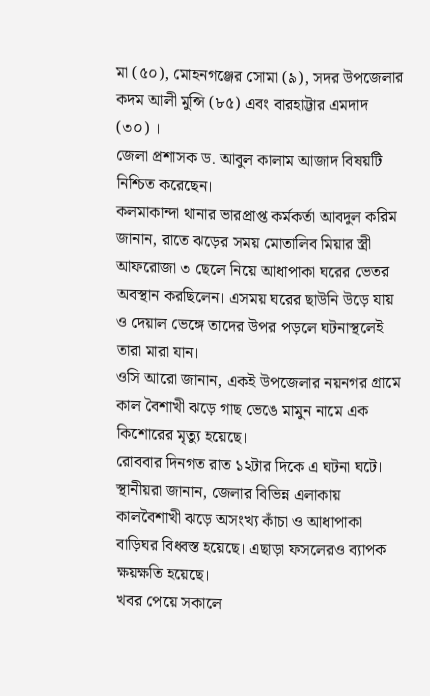মা (৫০), মোহনগঞ্জের সোমা (৯), সদর উপজেলার কদম আলী মুন্সি (৮৫) এবং বারহাট্টার এমদাদ (৩০) ।
জেলা প্রশাসক ড. আবুল কালাম আজাদ বিষয়টি নিশ্চিত করেছেন।
কলমাকান্দা থানার ভারপ্রাপ্ত কর্মকর্তা আবদুল করিম জানান, রাতে ঝড়ের সময় মোতালিব মিয়ার স্ত্রী আফরোজা ৩ ছেলে নিয়ে আধাপাকা ঘরের ভেতর অবস্থান করছিলেন। এসময় ঘরের ছাউনি উড়ে যায় ও দেয়াল ভেঙ্গে তাদের উপর পড়লে ঘটনাস্থলেই তারা মারা যান।
ওসি আরো জানান, একই উপজেলার নয়নগর গ্রামে কাল বৈশাখী ঝড়ে গাছ ভেঙে মামুন নামে এক কিশোরের মৃত্যু হয়েছে।
রোববার দিনগত রাত ১২টার দিকে এ ঘটনা ঘটে।
স্থানীয়রা জানান, জেলার বিভিন্ন এলাকায় কালবৈশাখী ঝড়ে অসংখ্য কাঁচা ও আধাপাকা বাড়িঘর বিধ্বস্ত হয়েছে। এছাড়া ফসলেরও ব্যাপক ক্ষয়ক্ষতি হয়েছে।
খবর পেয়ে সকালে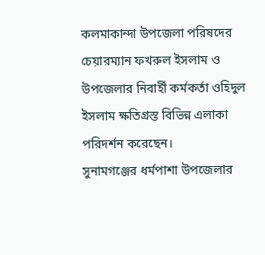কলমাকান্দা উপজেলা পরিষদের চেয়ারম্যান ফখরুল ইসলাম ও উপজেলার নিবার্হী কর্মকর্তা ওহিদুল ইসলাম ক্ষতিগ্রস্ত বিভিন্ন এলাকা পরিদর্শন করেছেন।
সুনামগঞ্জের ধর্মপাশা উপজেলার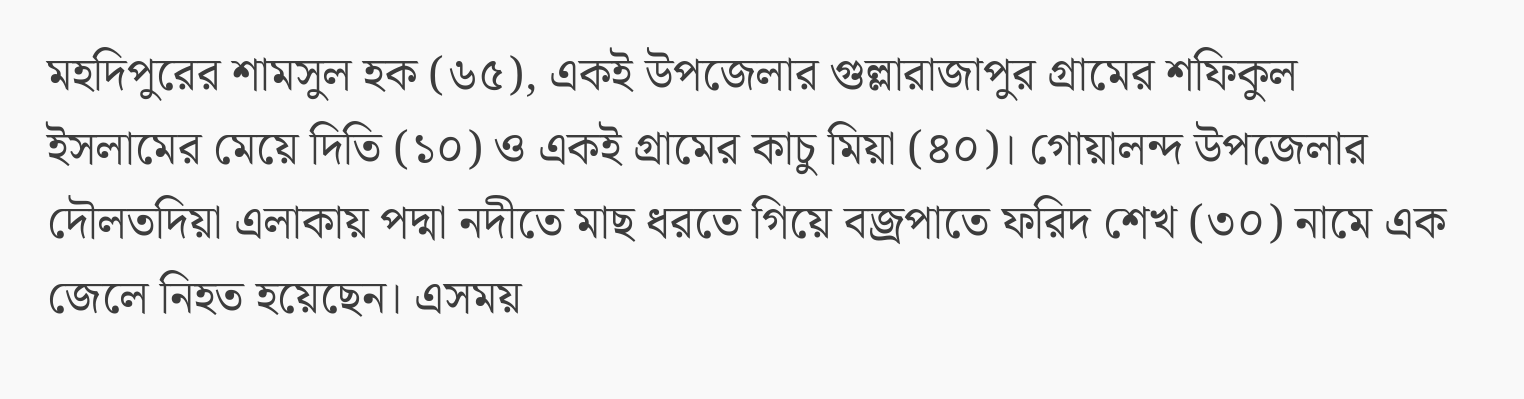মহদিপুরের শামসুল হক (৬৫), একই উপজেলার গুল্লারাজাপুর গ্রামের শফিকুল ইসলামের মেয়ে দিতি (১০) ও একই গ্রামের কাচু মিয়া (৪০)। গোয়ালন্দ উপজেলার দৌলতদিয়া এলাকায় পদ্মা নদীতে মাছ ধরতে গিয়ে বজ্রপাতে ফরিদ শেখ (৩০) নামে এক জেলে নিহত হয়েছেন। এসময়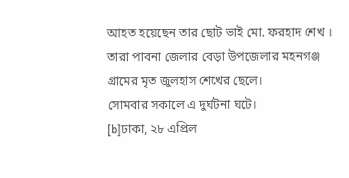আহত হয়েছেন তার ছোট ভাই মো. ফরহাদ শেখ ।
তারা পাবনা জেলার বেড়া উপজেলার মহনগঞ্জ গ্রামের মৃত জুলহাস শেখের ছেলে।
সোমবার সকালে এ দুর্ঘটনা ঘটে।
[b]ঢাকা, ২৮ এপ্রিল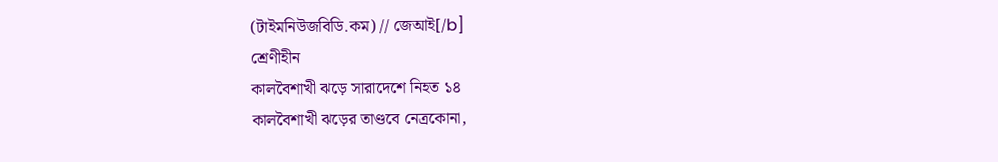(টাইমনিউজবিডি.কম) // জেআই[/b]
শ্রেণীহীন
কালবৈশাখী ঝড়ে সারাদেশে নিহত ১৪
কালবৈশাখী ঝড়ের তাণ্ডবে নেত্রকোনা,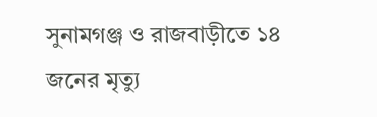সুনামগঞ্জ ও রাজবাড়ীতে ১৪ জনের মৃত্যু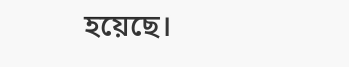হয়েছে।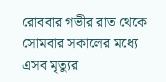রোববার গভীর রাত থেকে সোমবার সকালের মধ্যে এসব মৃত্যুর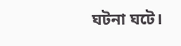ঘটনা ঘটে।